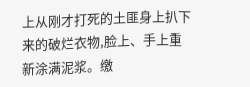上从刚才打死的土匪身上扒下来的破烂衣物,脸上、手上重新涂满泥浆。缴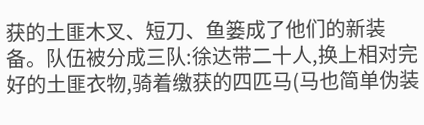获的土匪木叉、短刀、鱼篓成了他们的新装备。队伍被分成三队:徐达带二十人,换上相对完好的土匪衣物,骑着缴获的四匹马(马也简单伪装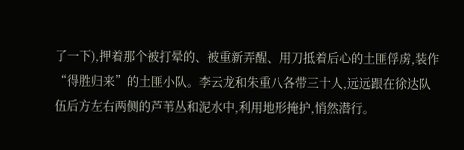了一下),押着那个被打晕的、被重新弄醒、用刀抵着后心的土匪俘虏,装作“得胜归来”的土匪小队。李云龙和朱重八各带三十人,远远跟在徐达队伍后方左右两侧的芦苇丛和泥水中,利用地形掩护,悄然潜行。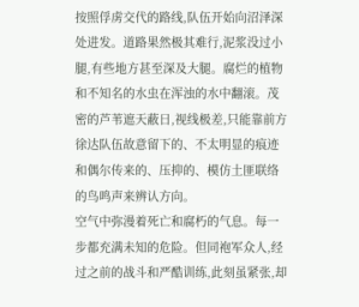按照俘虏交代的路线,队伍开始向沼泽深处进发。道路果然极其难行,泥浆没过小腿,有些地方甚至深及大腿。腐烂的植物和不知名的水虫在浑浊的水中翻滚。茂密的芦苇遮天蔽日,视线极差,只能靠前方徐达队伍故意留下的、不太明显的痕迹和偶尔传来的、压抑的、模仿土匪联络的鸟鸣声来辨认方向。
空气中弥漫着死亡和腐朽的气息。每一步都充满未知的危险。但同袍军众人,经过之前的战斗和严酷训练,此刻虽紧张,却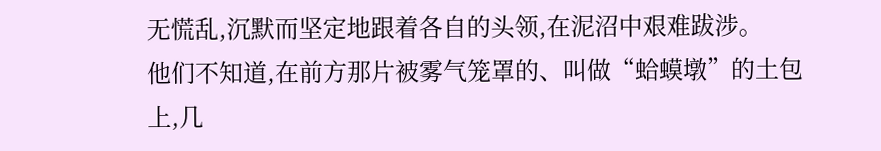无慌乱,沉默而坚定地跟着各自的头领,在泥沼中艰难跋涉。
他们不知道,在前方那片被雾气笼罩的、叫做“蛤蟆墩”的土包上,几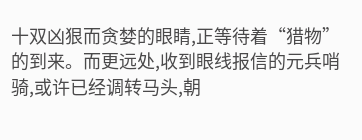十双凶狠而贪婪的眼睛,正等待着“猎物”的到来。而更远处,收到眼线报信的元兵哨骑,或许已经调转马头,朝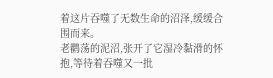着这片吞噬了无数生命的沼泽,缓缓合围而来。
老鹳荡的泥沼,张开了它湿冷黏滑的怀抱,等待着吞噬又一批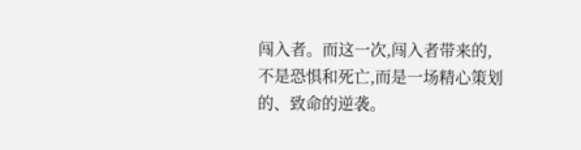闯入者。而这一次,闯入者带来的,不是恐惧和死亡,而是一场精心策划的、致命的逆袭。